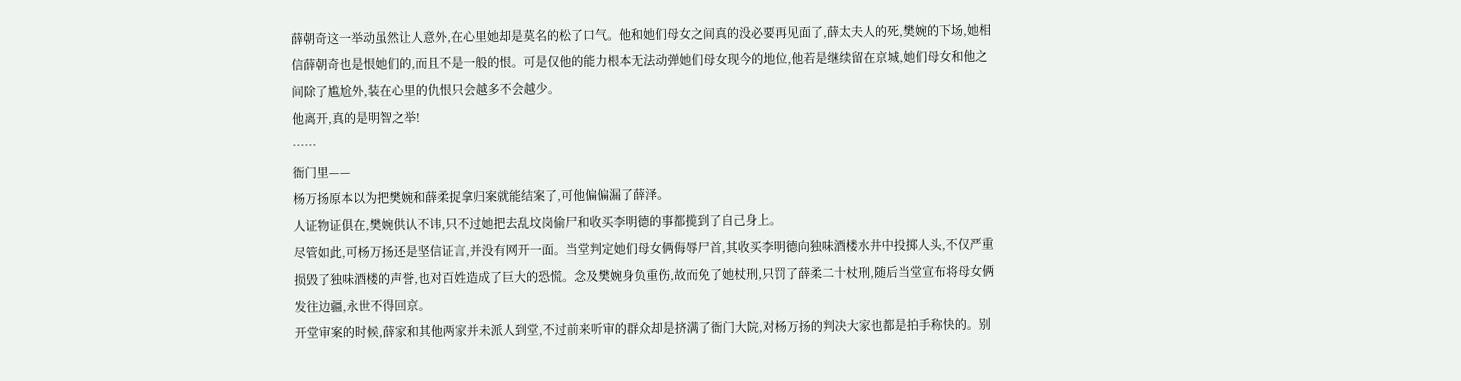薛朝奇这一举动虽然让人意外,在心里她却是莫名的松了口气。他和她们母女之间真的没必要再见面了,薛太夫人的死,樊婉的下场,她相信薛朝奇也是恨她们的,而且不是一般的恨。可是仅他的能力根本无法动弹她们母女现今的地位,他若是继续留在京城,她们母女和他之间除了尴尬外,装在心里的仇恨只会越多不会越少。
他离开,真的是明智之举!
……
衙门里——
杨万扬原本以为把樊婉和薛柔捉拿归案就能结案了,可他偏偏漏了薛泽。
人证物证俱在,樊婉供认不讳,只不过她把去乱坟岗偷尸和收买李明德的事都揽到了自己身上。
尽管如此,可杨万扬还是坚信证言,并没有网开一面。当堂判定她们母女俩侮辱尸首,其收买李明德向独味酒楼水井中投掷人头,不仅严重损毁了独味酒楼的声誉,也对百姓造成了巨大的恐慌。念及樊婉身负重伤,故而免了她杖刑,只罚了薛柔二十杖刑,随后当堂宣布将母女俩发往边疆,永世不得回京。
开堂审案的时候,薛家和其他两家并未派人到堂,不过前来听审的群众却是挤满了衙门大院,对杨万扬的判决大家也都是拍手称快的。别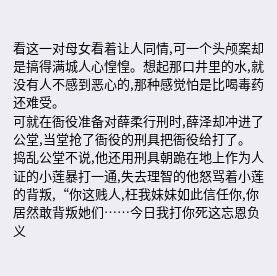看这一对母女看着让人同情,可一个头颅案却是搞得满城人心惶惶。想起那口井里的水,就没有人不感到恶心的,那种感觉怕是比喝毒药还难受。
可就在衙役准备对薛柔行刑时,薛泽却冲进了公堂,当堂抢了衙役的刑具把衙役给打了。
捣乱公堂不说,他还用刑具朝跪在地上作为人证的小莲暴打一通,失去理智的他怒骂着小莲的背叛,“你这贱人,枉我妹妹如此信任你,你居然敢背叛她们……今日我打你死这忘恩负义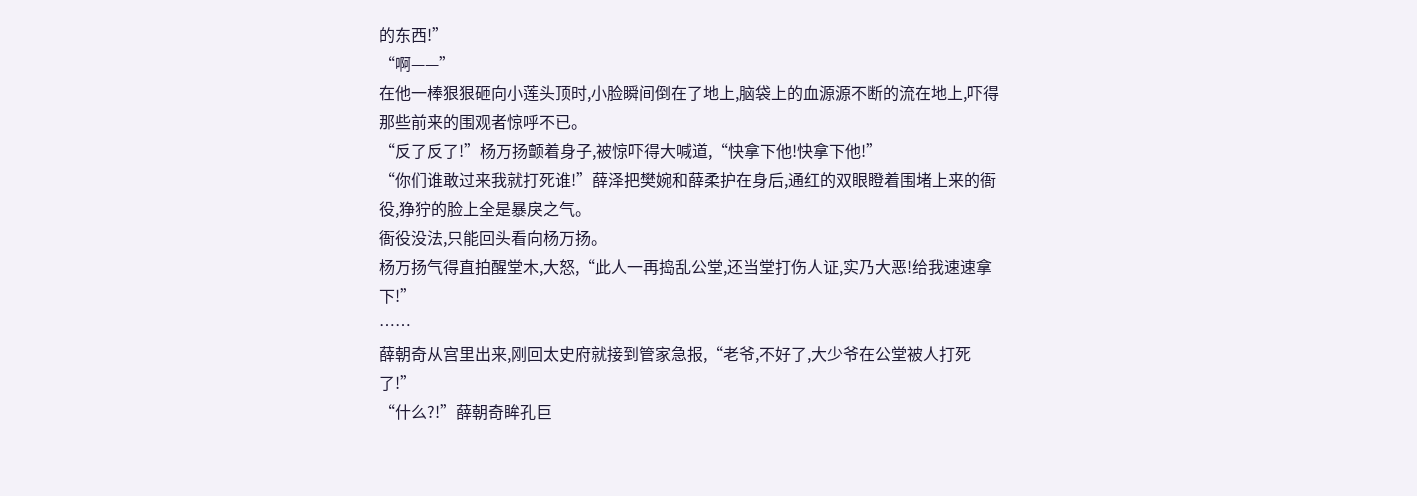的东西!”
“啊——”
在他一棒狠狠砸向小莲头顶时,小脸瞬间倒在了地上,脑袋上的血源源不断的流在地上,吓得那些前来的围观者惊呼不已。
“反了反了!”杨万扬颤着身子,被惊吓得大喊道,“快拿下他!快拿下他!”
“你们谁敢过来我就打死谁!”薛泽把樊婉和薛柔护在身后,通红的双眼瞪着围堵上来的衙役,狰狞的脸上全是暴戾之气。
衙役没法,只能回头看向杨万扬。
杨万扬气得直拍醒堂木,大怒,“此人一再捣乱公堂,还当堂打伤人证,实乃大恶!给我速速拿下!”
……
薛朝奇从宫里出来,刚回太史府就接到管家急报,“老爷,不好了,大少爷在公堂被人打死了!”
“什么?!”薛朝奇眸孔巨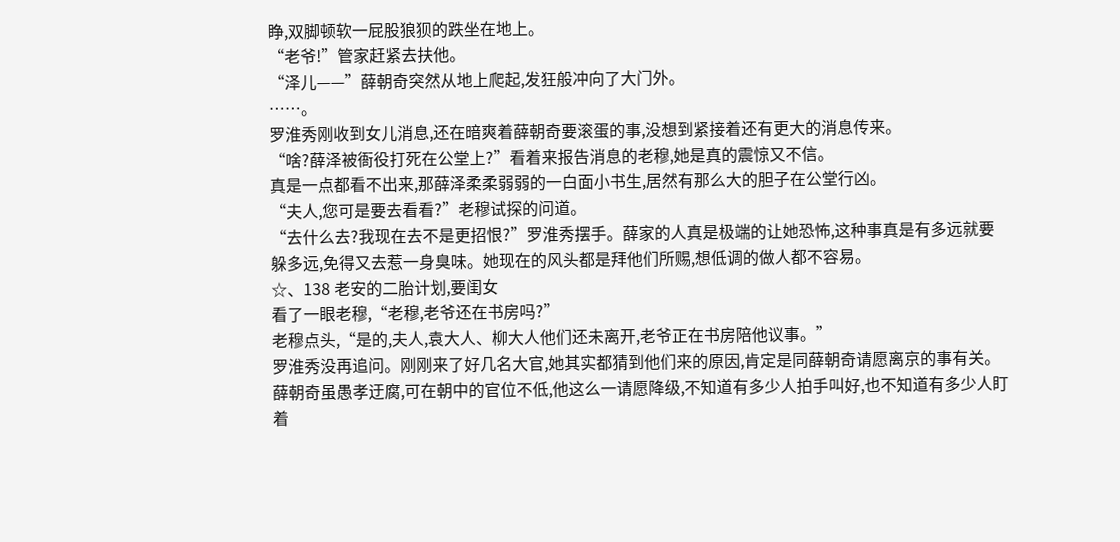睁,双脚顿软一屁股狼狈的跌坐在地上。
“老爷!”管家赶紧去扶他。
“泽儿——”薛朝奇突然从地上爬起,发狂般冲向了大门外。
……。
罗淮秀刚收到女儿消息,还在暗爽着薛朝奇要滚蛋的事,没想到紧接着还有更大的消息传来。
“啥?薛泽被衙役打死在公堂上?”看着来报告消息的老穆,她是真的震惊又不信。
真是一点都看不出来,那薛泽柔柔弱弱的一白面小书生,居然有那么大的胆子在公堂行凶。
“夫人,您可是要去看看?”老穆试探的问道。
“去什么去?我现在去不是更招恨?”罗淮秀摆手。薛家的人真是极端的让她恐怖,这种事真是有多远就要躲多远,免得又去惹一身臭味。她现在的风头都是拜他们所赐,想低调的做人都不容易。
☆、138 老安的二胎计划,要闺女
看了一眼老穆,“老穆,老爷还在书房吗?”
老穆点头,“是的,夫人,袁大人、柳大人他们还未离开,老爷正在书房陪他议事。”
罗淮秀没再追问。刚刚来了好几名大官,她其实都猜到他们来的原因,肯定是同薛朝奇请愿离京的事有关。薛朝奇虽愚孝迂腐,可在朝中的官位不低,他这么一请愿降级,不知道有多少人拍手叫好,也不知道有多少人盯着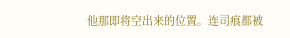他那即将空出来的位置。连司痕都被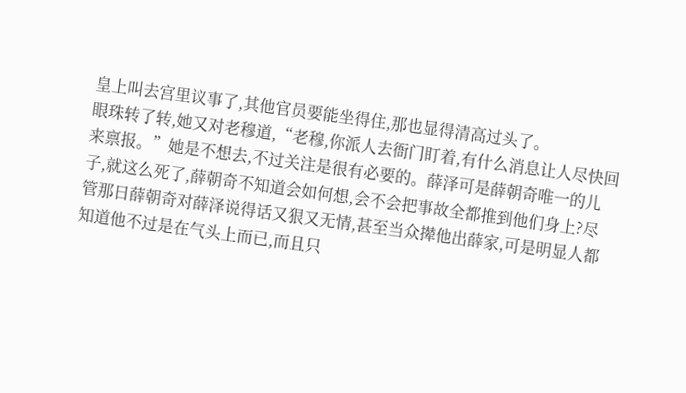皇上叫去宫里议事了,其他官员要能坐得住,那也显得清高过头了。
眼珠转了转,她又对老穆道,“老穆,你派人去衙门盯着,有什么消息让人尽快回来禀报。”她是不想去,不过关注是很有必要的。薛泽可是薛朝奇唯一的儿子,就这么死了,薛朝奇不知道会如何想,会不会把事故全都推到他们身上?尽管那日薛朝奇对薛泽说得话又狠又无情,甚至当众撵他出薛家,可是明显人都知道他不过是在气头上而已,而且只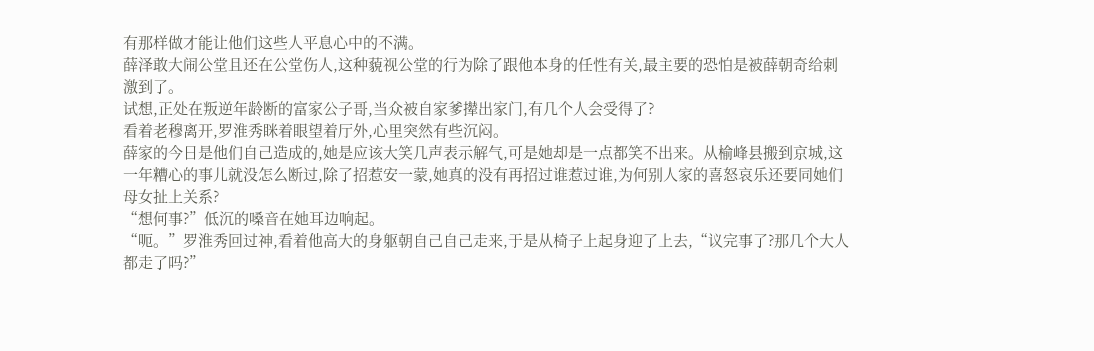有那样做才能让他们这些人平息心中的不满。
薛泽敢大闹公堂且还在公堂伤人,这种藐视公堂的行为除了跟他本身的任性有关,最主要的恐怕是被薛朝奇给刺激到了。
试想,正处在叛逆年龄断的富家公子哥,当众被自家爹撵出家门,有几个人会受得了?
看着老穆离开,罗淮秀眯着眼望着厅外,心里突然有些沉闷。
薛家的今日是他们自己造成的,她是应该大笑几声表示解气,可是她却是一点都笑不出来。从榆峰县搬到京城,这一年糟心的事儿就没怎么断过,除了招惹安一蒙,她真的没有再招过谁惹过谁,为何别人家的喜怒哀乐还要同她们母女扯上关系?
“想何事?”低沉的嗓音在她耳边响起。
“呃。”罗淮秀回过神,看着他高大的身躯朝自己自己走来,于是从椅子上起身迎了上去,“议完事了?那几个大人都走了吗?”